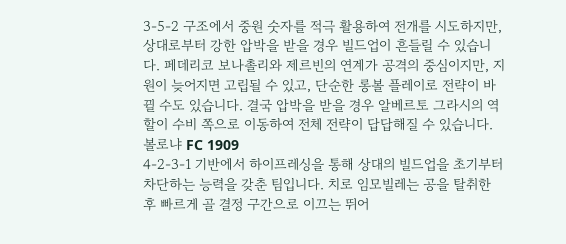3-5-2 구조에서 중원 숫자를 적극 활용하여 전개를 시도하지만, 상대로부터 강한 압박을 받을 경우 빌드업이 흔들릴 수 있습니다. 페데리코 보나촐리와 제르빈의 연계가 공격의 중심이지만, 지원이 늦어지면 고립될 수 있고, 단순한 롱볼 플레이로 전략이 바뀔 수도 있습니다. 결국 압박을 받을 경우 알베르토 그라시의 역할이 수비 쪽으로 이동하여 전체 전략이 답답해질 수 있습니다.
볼로냐 FC 1909
4-2-3-1 기반에서 하이프레싱을 통해 상대의 빌드업을 초기부터 차단하는 능력을 갖춘 팀입니다. 치로 임모빌레는 공을 탈취한 후 빠르게 골 결정 구간으로 이끄는 뛰어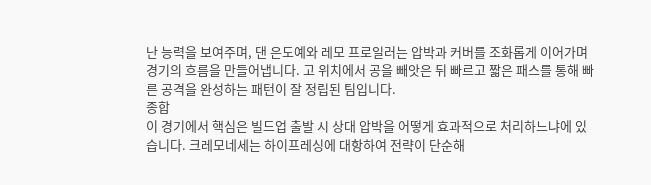난 능력을 보여주며, 댄 은도예와 레모 프로일러는 압박과 커버를 조화롭게 이어가며 경기의 흐름을 만들어냅니다. 고 위치에서 공을 빼앗은 뒤 빠르고 짧은 패스를 통해 빠른 공격을 완성하는 패턴이 잘 정립된 팀입니다.
종합
이 경기에서 핵심은 빌드업 출발 시 상대 압박을 어떻게 효과적으로 처리하느냐에 있습니다. 크레모네세는 하이프레싱에 대항하여 전략이 단순해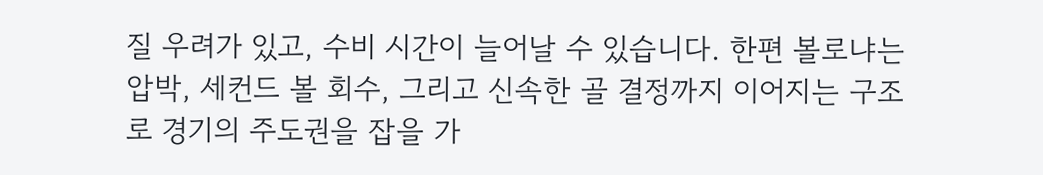질 우려가 있고, 수비 시간이 늘어날 수 있습니다. 한편 볼로냐는 압박, 세컨드 볼 회수, 그리고 신속한 골 결정까지 이어지는 구조로 경기의 주도권을 잡을 가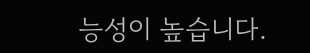능성이 높습니다.